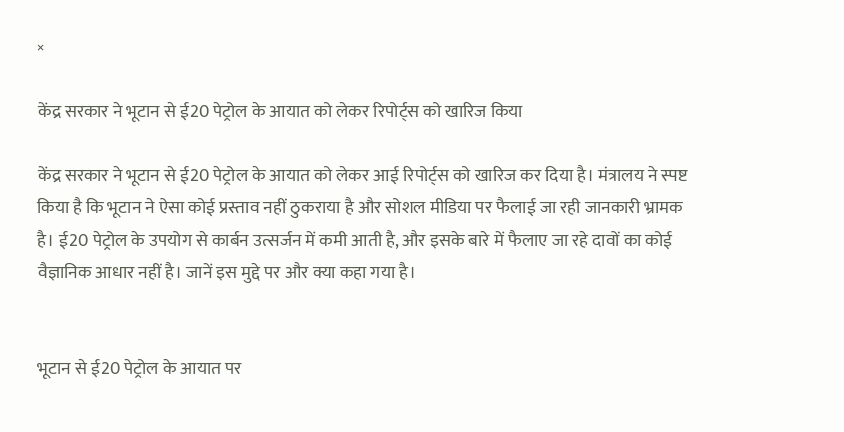×

केंद्र सरकार ने भूटान से ई20 पेट्रोल के आयात को लेकर रिपोर्ट्स को खारिज किया

केंद्र सरकार ने भूटान से ई20 पेट्रोल के आयात को लेकर आई रिपोर्ट्स को खारिज कर दिया है। मंत्रालय ने स्पष्ट किया है कि भूटान ने ऐसा कोई प्रस्ताव नहीं ठुकराया है और सोशल मीडिया पर फैलाई जा रही जानकारी भ्रामक है। ई20 पेट्रोल के उपयोग से कार्बन उत्सर्जन में कमी आती है, और इसके बारे में फैलाए जा रहे दावों का कोई वैज्ञानिक आधार नहीं है। जानें इस मुद्दे पर और क्या कहा गया है।


भूटान से ई20 पेट्रोल के आयात पर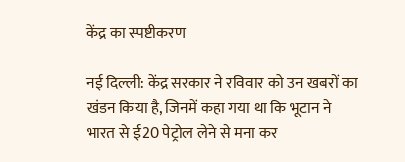केंद्र का स्पष्टीकरण

नई दिल्ली: केंद्र सरकार ने रविवार को उन खबरों का खंडन किया है, जिनमें कहा गया था कि भूटान ने भारत से ई20 पेट्रोल लेने से मना कर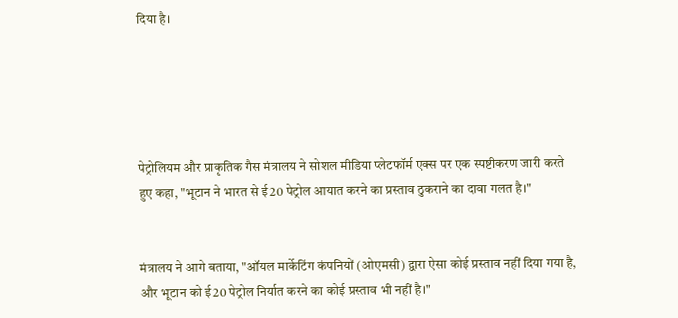दिया है।





पेट्रोलियम और प्राकृतिक गैस मंत्रालय ने सोशल मीडिया प्लेटफॉर्म एक्स पर एक स्पष्टीकरण जारी करते हुए कहा, "भूटान ने भारत से ई20 पेट्रोल आयात करने का प्रस्ताव ठुकराने का दावा गलत है।"


मंत्रालय ने आगे बताया, "ऑयल मार्केटिंग कंपनियों (ओएमसी) द्वारा ऐसा कोई प्रस्ताव नहीं दिया गया है, और भूटान को ई20 पेट्रोल निर्यात करने का कोई प्रस्ताव भी नहीं है।"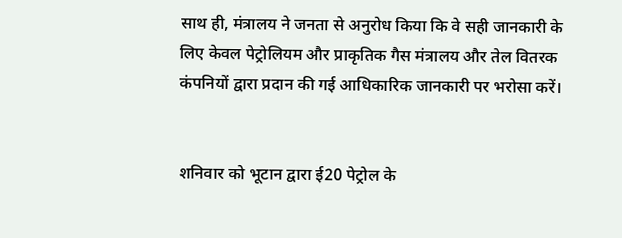साथ ही, मंत्रालय ने जनता से अनुरोध किया कि वे सही जानकारी के लिए केवल पेट्रोलियम और प्राकृतिक गैस मंत्रालय और तेल वितरक कंपनियों द्वारा प्रदान की गई आधिकारिक जानकारी पर भरोसा करें।


शनिवार को भूटान द्वारा ई20 पेट्रोल के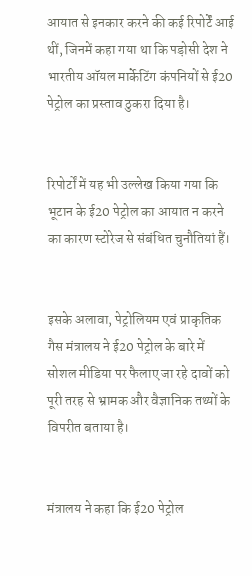आयात से इनकार करने की कई रिपोर्टें आई थीं, जिनमें कहा गया था कि पड़ोसी देश ने भारतीय ऑयल मार्केटिंग कंपनियों से ई20 पेट्रोल का प्रस्ताव ठुकरा दिया है।


रिपोर्टों में यह भी उल्लेख किया गया कि भूटान के ई20 पेट्रोल का आयात न करने का कारण स्टोरेज से संबंधित चुनौतियां हैं।


इसके अलावा, पेट्रोलियम एवं प्राकृतिक गैस मंत्रालय ने ई20 पेट्रोल के बारे में सोशल मीडिया पर फैलाए जा रहे दावों को पूरी तरह से भ्रामक और वैज्ञानिक तथ्यों के विपरीत बताया है।


मंत्रालय ने कहा कि ई20 पेट्रोल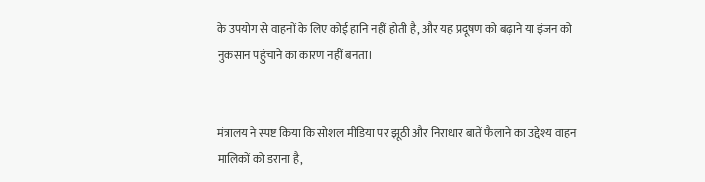के उपयोग से वाहनों के लिए कोई हानि नहीं होती है, और यह प्रदूषण को बढ़ाने या इंजन को नुकसान पहुंचाने का कारण नहीं बनता।


मंत्रालय ने स्पष्ट किया कि सोशल मीडिया पर झूठी और निराधार बातें फैलाने का उद्देश्य वाहन मालिकों को डराना है,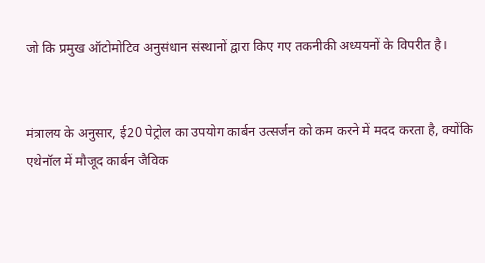जो कि प्रमुख ऑटोमोटिव अनुसंधान संस्थानों द्वारा किए गए तकनीकी अध्ययनों के विपरीत है।


मंत्रालय के अनुसार, ई20 पेट्रोल का उपयोग कार्बन उत्सर्जन को कम करने में मदद करता है, क्योंकि एथेनॉल में मौजूद कार्बन जैविक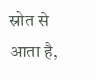स्रोत से आता है,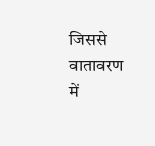जिससे वातावरण में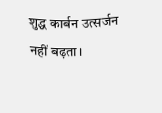शुद्ध कार्बन उत्सर्जन नहीं बढ़ता।